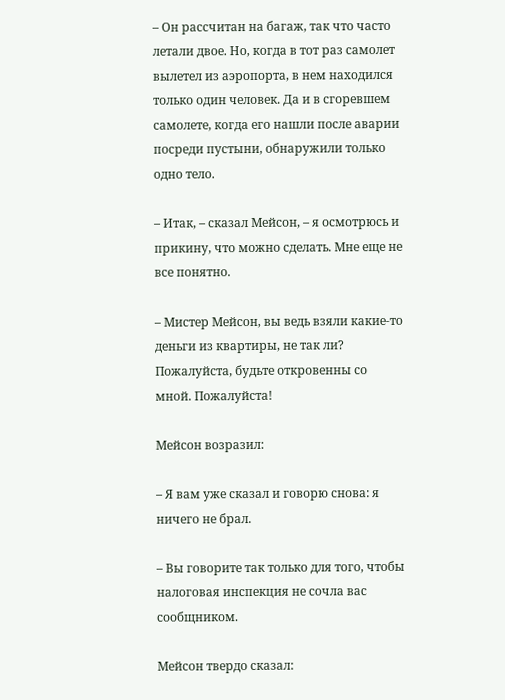– Он рассчитан на багаж, так что часто летали двое. Но, когда в тот раз самолет вылетел из аэропорта, в нем находился только один человек. Да и в сгоревшем самолете, когда его нашли после аварии посреди пустыни, обнаружили только одно тело.

– Итак, – сказал Мейсон, – я осмотрюсь и прикину, что можно сделать. Мне еще не все понятно.

– Мистер Мейсон, вы ведь взяли какие-то деньги из квартиры, не так ли? Пожалуйста, будьте откровенны со мной. Пожалуйста!

Мейсон возразил:

– Я вам уже сказал и говорю снова: я ничего не брал.

– Вы говорите так только для того, чтобы налоговая инспекция не сочла вас сообщником.

Мейсон твердо сказал: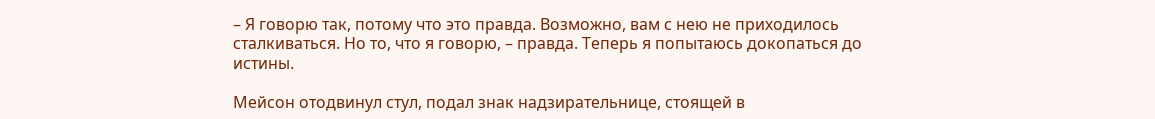– Я говорю так, потому что это правда. Возможно, вам с нею не приходилось сталкиваться. Но то, что я говорю, – правда. Теперь я попытаюсь докопаться до истины.

Мейсон отодвинул стул, подал знак надзирательнице, стоящей в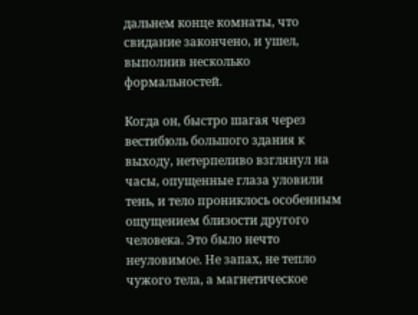дальнем конце комнаты, что свидание закончено, и ушел, выполнив несколько формальностей.

Когда он, быстро шагая через вестибюль большого здания к выходу, нетерпеливо взглянул на часы, опущенные глаза уловили тень, и тело прониклось особенным ощущением близости другого человека. Это было нечто неуловимое. Не запах, не тепло чужого тела, а магнетическое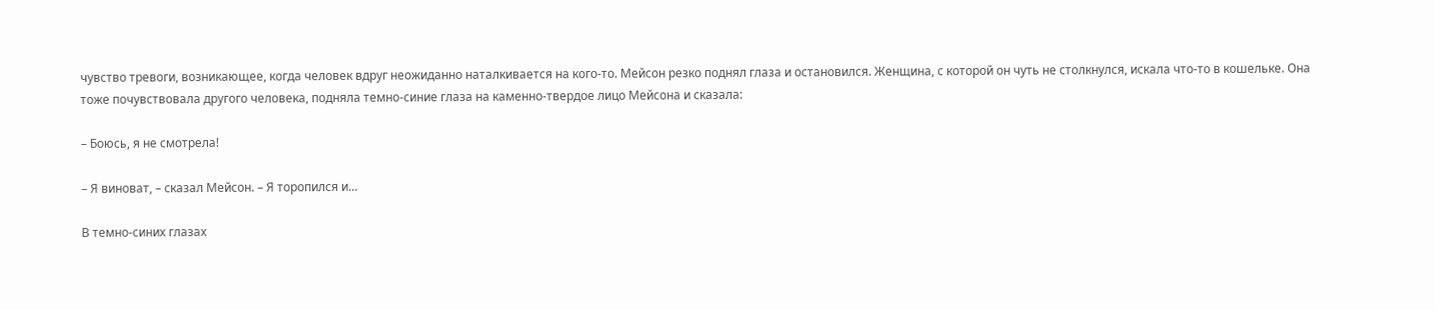чувство тревоги, возникающее, когда человек вдруг неожиданно наталкивается на кого-то. Мейсон резко поднял глаза и остановился. Женщина, с которой он чуть не столкнулся, искала что-то в кошельке. Она тоже почувствовала другого человека, подняла темно-синие глаза на каменно-твердое лицо Мейсона и сказала:

– Боюсь, я не смотрела!

– Я виноват, – сказал Мейсон. – Я торопился и…

В темно-синих глазах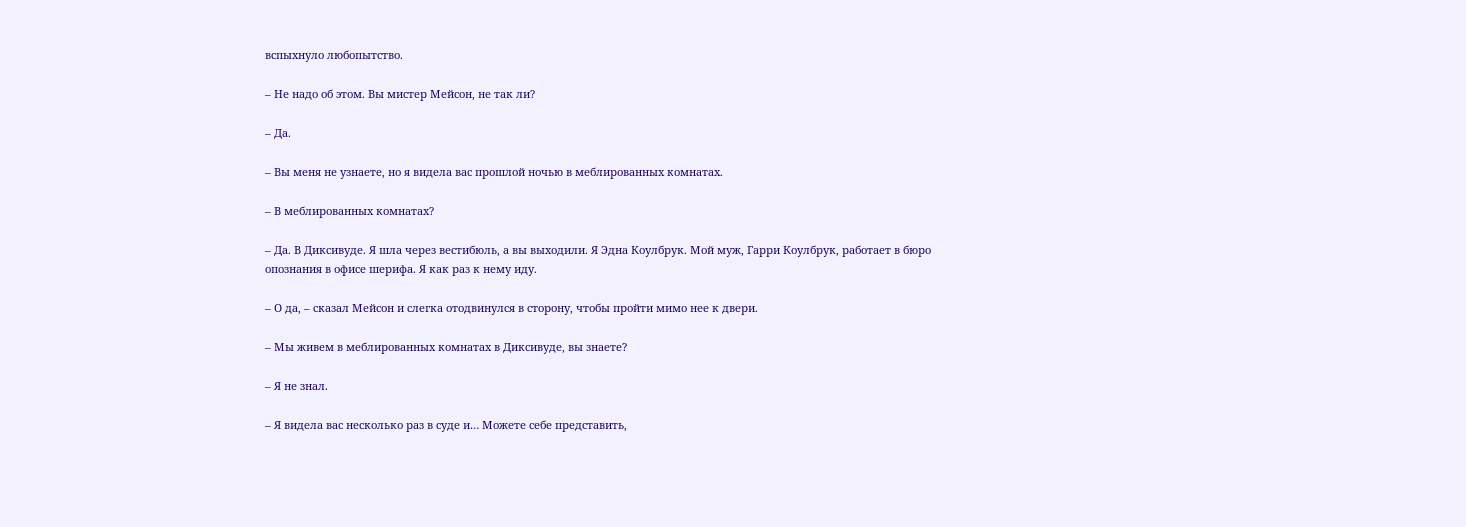вспыхнуло любопытство.

– Не надо об этом. Вы мистер Мейсон, не так ли?

– Да.

– Вы меня не узнаете, но я видела вас прошлой ночью в меблированных комнатах.

– В меблированных комнатах?

– Да. В Диксивуде. Я шла через вестибюль, а вы выходили. Я Эдна Коулбрук. Мой муж, Гарри Коулбрук, работает в бюро опознания в офисе шерифа. Я как раз к нему иду.

– О да, – сказал Мейсон и слегка отодвинулся в сторону, чтобы пройти мимо нее к двери.

– Мы живем в меблированных комнатах в Диксивуде, вы знаете?

– Я не знал.

– Я видела вас несколько раз в суде и… Можете себе представить,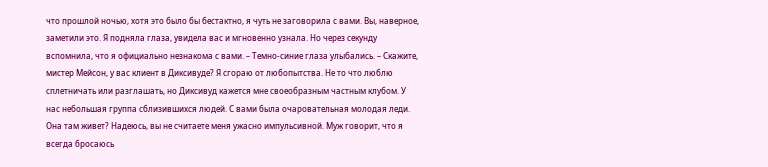что прошлой ночью, хотя это было бы бестактно, я чуть не заговорила с вами. Вы, наверное, заметили это. Я подняла глаза, увидела вас и мгновенно узнала. Но через секунду вспомнила, что я официально незнакома с вами. – Темно-синие глаза улыбались. – Скажите, мистер Мейсон, у вас клиент в Диксивуде? Я сгораю от любопытства. Не то что люблю сплетничать или разглашать, но Диксивуд кажется мне своеобразным частным клубом. У нас небольшая группа сблизившихся людей. С вами была очаровательная молодая леди. Она там живет? Надеюсь, вы не считаете меня ужасно импульсивной. Муж говорит, что я всегда бросаюсь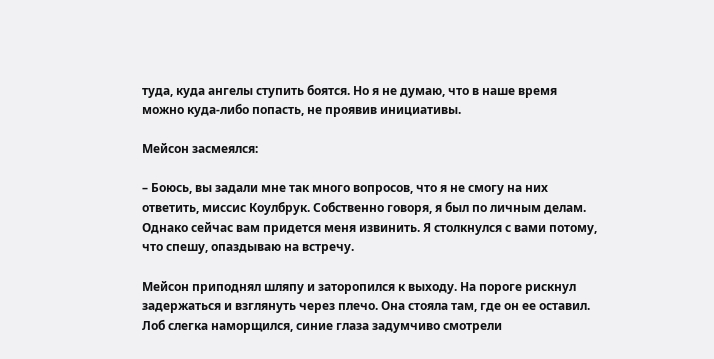туда, куда ангелы ступить боятся. Но я не думаю, что в наше время можно куда-либо попасть, не проявив инициативы.

Мейсон засмеялся:

– Боюсь, вы задали мне так много вопросов, что я не смогу на них ответить, миссис Коулбрук. Собственно говоря, я был по личным делам. Однако сейчас вам придется меня извинить. Я столкнулся с вами потому, что спешу, опаздываю на встречу.

Мейсон приподнял шляпу и заторопился к выходу. На пороге рискнул задержаться и взглянуть через плечо. Она стояла там, где он ее оставил. Лоб слегка наморщился, синие глаза задумчиво смотрели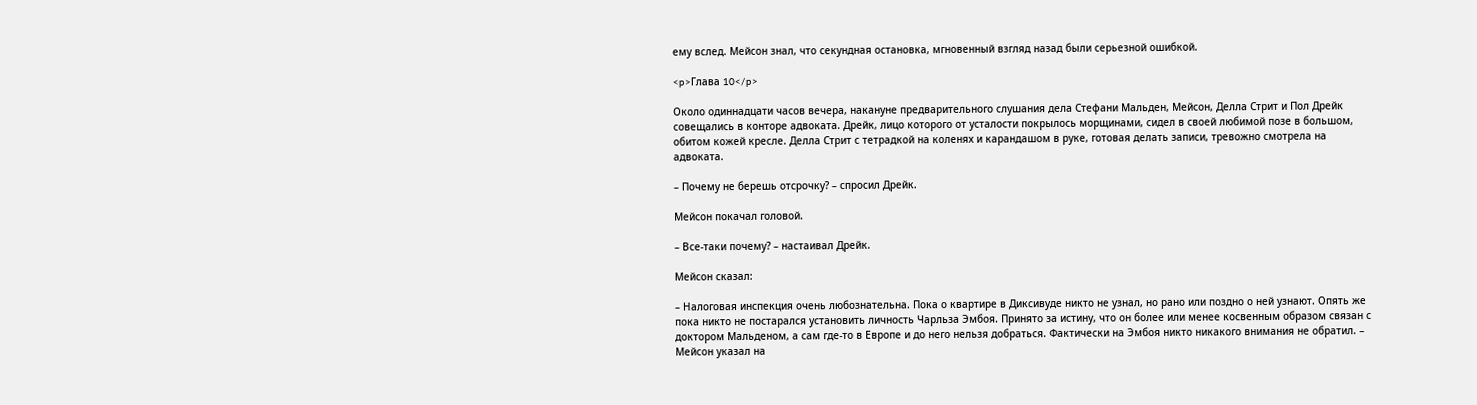ему вслед. Мейсон знал, что секундная остановка, мгновенный взгляд назад были серьезной ошибкой.

<p>Глава 10</p>

Около одиннадцати часов вечера, накануне предварительного слушания дела Стефани Мальден, Мейсон, Делла Стрит и Пол Дрейк совещались в конторе адвоката. Дрейк, лицо которого от усталости покрылось морщинами, сидел в своей любимой позе в большом, обитом кожей кресле. Делла Стрит с тетрадкой на коленях и карандашом в руке, готовая делать записи, тревожно смотрела на адвоката.

– Почему не берешь отсрочку? – спросил Дрейк.

Мейсон покачал головой.

– Все-таки почему? – настаивал Дрейк.

Мейсон сказал:

– Налоговая инспекция очень любознательна. Пока о квартире в Диксивуде никто не узнал, но рано или поздно о ней узнают. Опять же пока никто не постарался установить личность Чарльза Эмбоя. Принято за истину, что он более или менее косвенным образом связан с доктором Мальденом, а сам где-то в Европе и до него нельзя добраться. Фактически на Эмбоя никто никакого внимания не обратил. – Мейсон указал на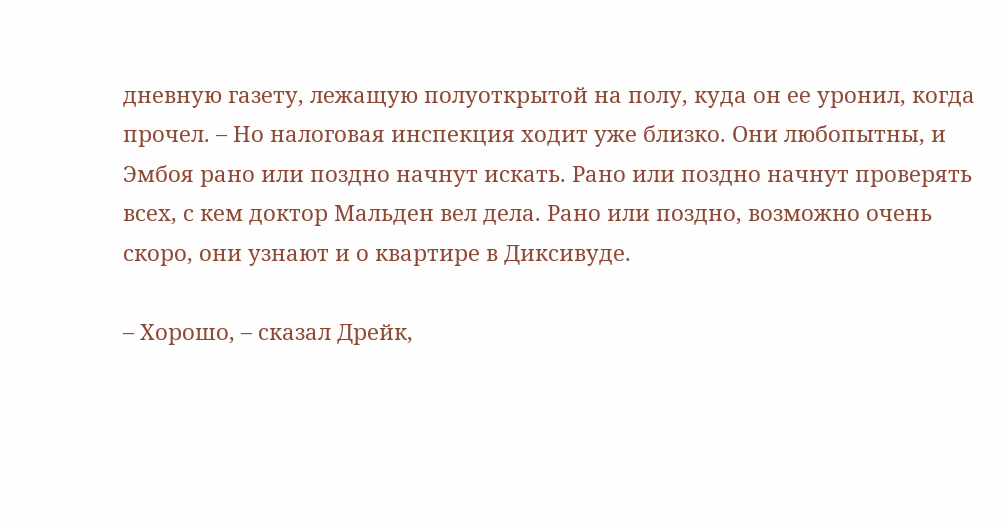дневную газету, лежащую полуоткрытой на полу, куда он ее уронил, когда прочел. – Но налоговая инспекция ходит уже близко. Они любопытны, и Эмбоя рано или поздно начнут искать. Рано или поздно начнут проверять всех, с кем доктор Мальден вел дела. Рано или поздно, возможно очень скоро, они узнают и о квартире в Диксивуде.

– Хорошо, – сказал Дрейк,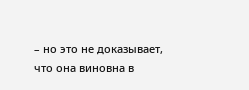– но это не доказывает, что она виновна в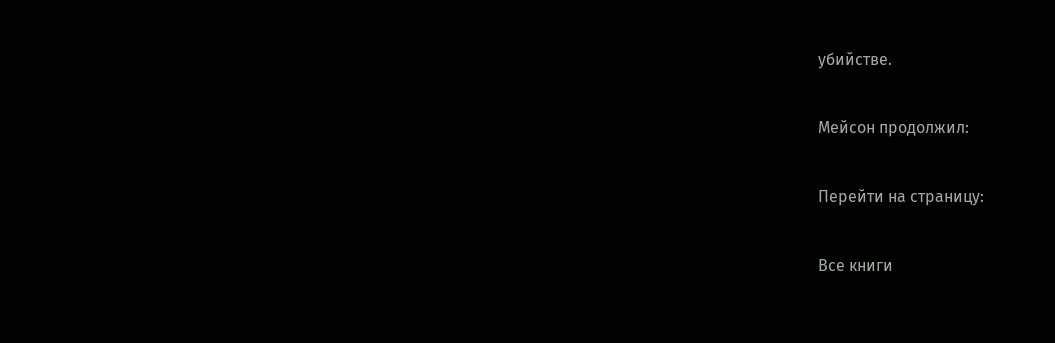убийстве.

Мейсон продолжил:

Перейти на страницу:

Все книги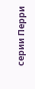серии Перри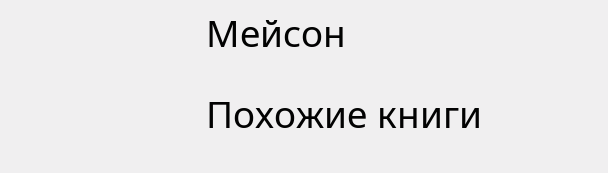Мейсон

Похожие книги